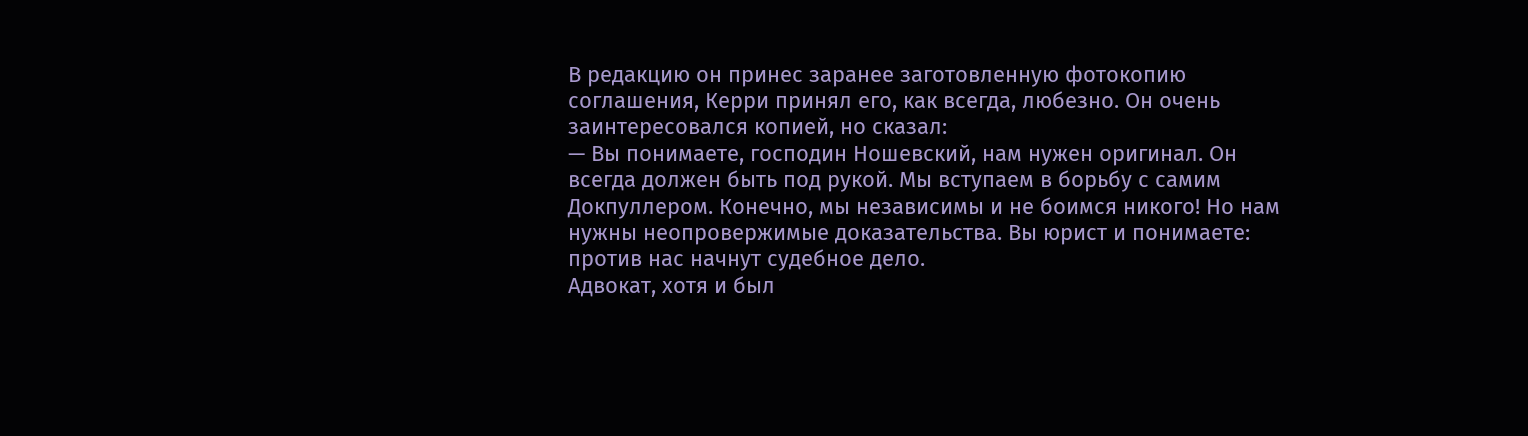В редакцию он принес заранее заготовленную фотокопию соглашения, Керри принял его, как всегда, любезно. Он очень заинтересовался копией, но сказал:
— Вы понимаете, господин Ношевский, нам нужен оригинал. Он всегда должен быть под рукой. Мы вступаем в борьбу с самим Докпуллером. Конечно, мы независимы и не боимся никого! Но нам нужны неопровержимые доказательства. Вы юрист и понимаете: против нас начнут судебное дело.
Адвокат, хотя и был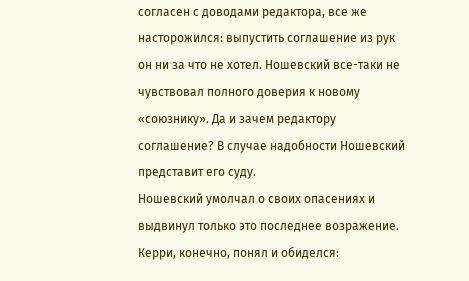согласен с доводами редактора, все же насторожился: выпустить соглашение из рук он ни за что не хотел. Ношевский все-таки не чувствовал полного доверия к новому «союзнику». Да и зачем редактору соглашение? В случае надобности Ношевский представит его суду.
Ношевский умолчал о своих опасениях и выдвинул только это последнее возражение. Керри, конечно, понял и обиделся: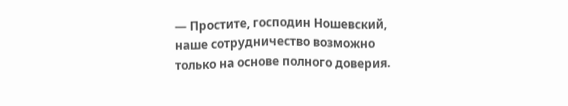— Простите, господин Ношевский, наше сотрудничество возможно только на основе полного доверия.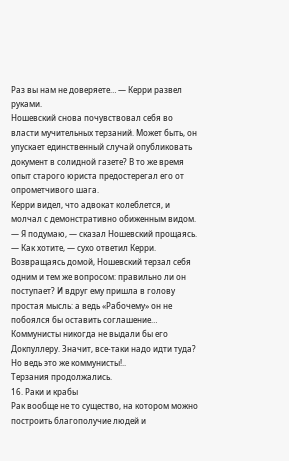Раз вы нам не доверяете… — Керри развел руками.
Ношевский снова почувствовал себя во власти мучительных терзаний. Может быть, он упускает единственный случай опубликовать документ в солидной газете? В то же время опыт старого юриста предостерегал его от опрометчивого шага.
Керри видел, что адвокат колеблется, и молчал с демонстративно обиженным видом.
— Я подумаю, — сказал Ношевский прощаясь.
— Как хотите, — сухо ответил Керри.
Возвращаясь домой, Ношевский терзал себя одним и тем же вопросом: правильно ли он поступает? И вдруг ему пришла в голову простая мысль: а ведь «Рабочему» он не побоялся бы оставить соглашение… Коммунисты никогда не выдали бы его Докпуллеру. Значит, все-таки надо идти туда? Но ведь это же коммунисты!..
Терзания продолжались.
16. Раки и крабы
Рак вообще не то существо, на котором можно построить благополучие людей и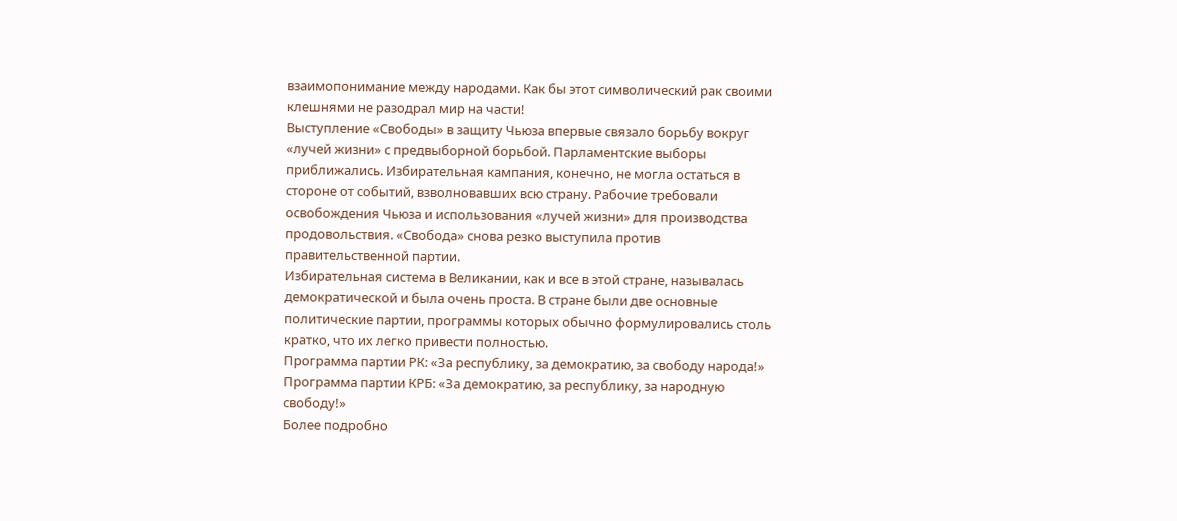взаимопонимание между народами. Как бы этот символический рак своими клешнями не разодрал мир на части!
Выступление «Свободы» в защиту Чьюза впервые связало борьбу вокруг «лучей жизни» с предвыборной борьбой. Парламентские выборы приближались. Избирательная кампания, конечно, не могла остаться в стороне от событий, взволновавших всю страну. Рабочие требовали освобождения Чьюза и использования «лучей жизни» для производства продовольствия. «Свобода» снова резко выступила против правительственной партии.
Избирательная система в Великании, как и все в этой стране, называлась демократической и была очень проста. В стране были две основные политические партии, программы которых обычно формулировались столь кратко, что их легко привести полностью.
Программа партии РК: «За республику, за демократию, за свободу народа!»
Программа партии КРБ: «За демократию, за республику, за народную свободу!»
Более подробно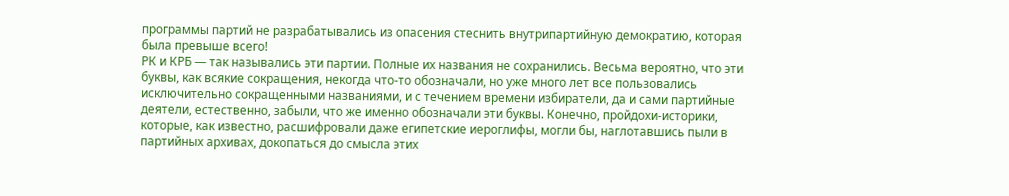программы партий не разрабатывались из опасения стеснить внутрипартийную демократию, которая была превыше всего!
РК и КРБ — так назывались эти партии. Полные их названия не сохранились. Весьма вероятно, что эти буквы, как всякие сокращения, некогда что-то обозначали, но уже много лет все пользовались исключительно сокращенными названиями, и с течением времени избиратели, да и сами партийные деятели, естественно, забыли, что же именно обозначали эти буквы. Конечно, пройдохи-историки, которые, как известно, расшифровали даже египетские иероглифы, могли бы, наглотавшись пыли в партийных архивах, докопаться до смысла этих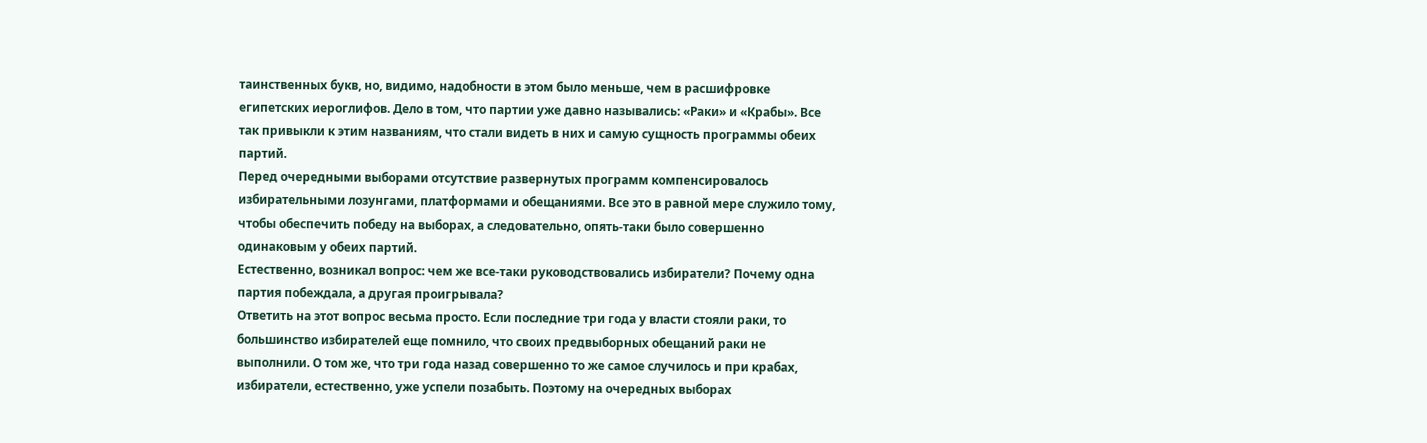таинственных букв, но, видимо, надобности в этом было меньше, чем в расшифровке египетских иероглифов. Дело в том, что партии уже давно назывались: «Раки» и «Крабы». Все так привыкли к этим названиям, что стали видеть в них и самую сущность программы обеих партий.
Перед очередными выборами отсутствие развернутых программ компенсировалось избирательными лозунгами, платформами и обещаниями. Все это в равной мере служило тому, чтобы обеспечить победу на выборах, а следовательно, опять-таки было совершенно одинаковым у обеих партий.
Естественно, возникал вопрос: чем же все-таки руководствовались избиратели? Почему одна партия побеждала, а другая проигрывала?
Ответить на этот вопрос весьма просто. Если последние три года у власти стояли раки, то большинство избирателей еще помнило, что своих предвыборных обещаний раки не выполнили. О том же, что три года назад совершенно то же самое случилось и при крабах, избиратели, естественно, уже успели позабыть. Поэтому на очередных выборах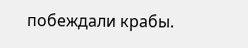побеждали крабы.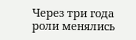Через три года роли менялись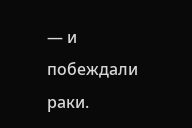— и побеждали раки.